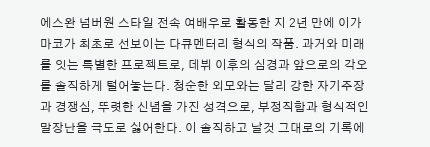에스완 넘버원 스타일 전속 여배우로 활동한 지 2년 만에 이가 마코가 최초로 선보이는 다큐멘터리 형식의 작품. 과거와 미래를 잇는 특별한 프로젝트로, 데뷔 이후의 심경과 앞으로의 각오를 솔직하게 털어놓는다. 청순한 외모와는 달리 강한 자기주장과 경쟁심, 뚜렷한 신념을 가진 성격으로, 부정직함과 형식적인 말장난을 극도로 싫어한다. 이 솔직하고 날것 그대로의 기록에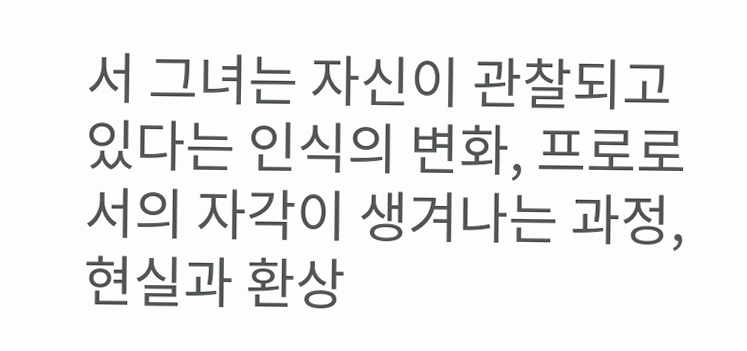서 그녀는 자신이 관찰되고 있다는 인식의 변화, 프로로서의 자각이 생겨나는 과정, 현실과 환상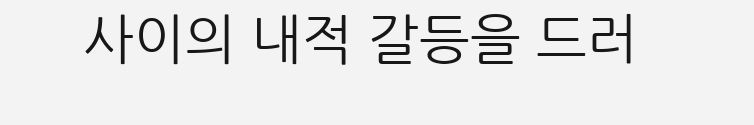사이의 내적 갈등을 드러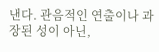낸다. 관음적인 연출이나 과장된 성이 아닌,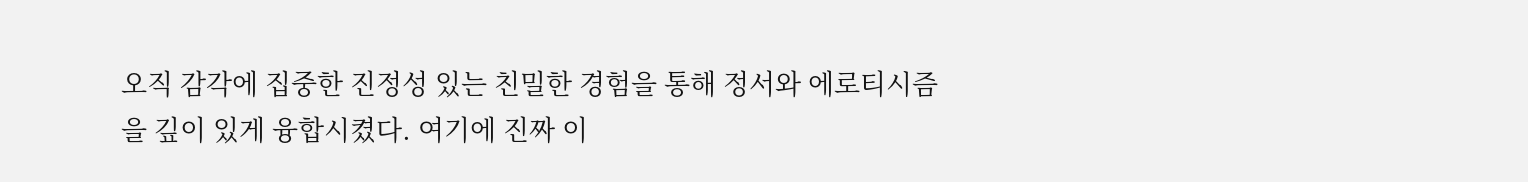오직 감각에 집중한 진정성 있는 친밀한 경험을 통해 정서와 에로티시즘을 깊이 있게 융합시켰다. 여기에 진짜 이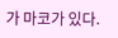가 마코가 있다.